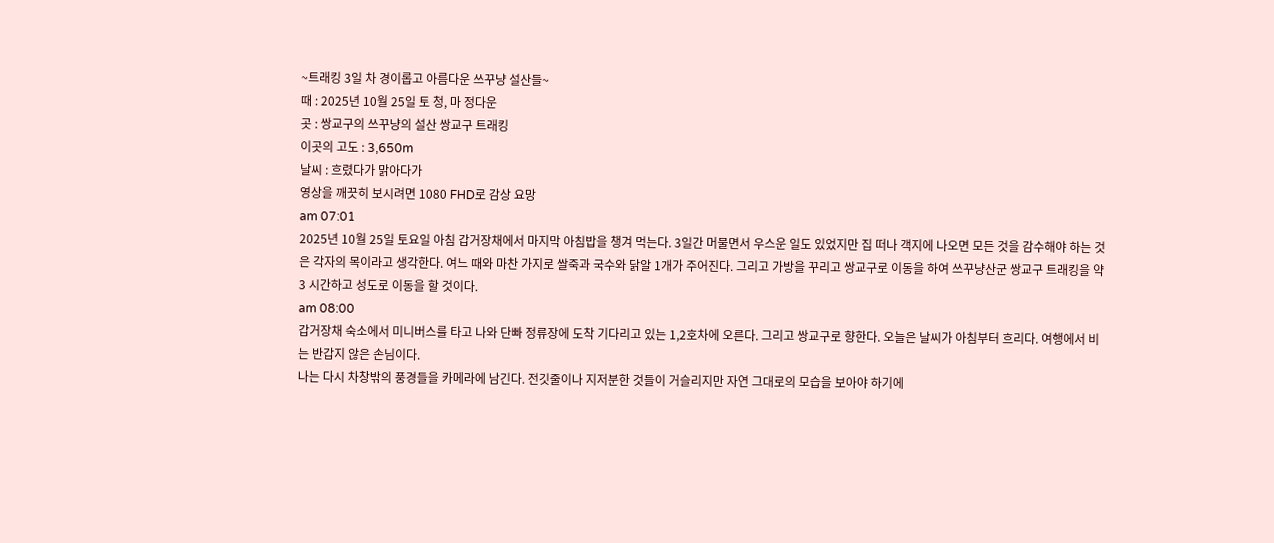~트래킹 3일 차 경이롭고 아름다운 쓰꾸냥 설산들~
때 : 2025년 10월 25일 토 청, 마 정다운
곳 : 쌍교구의 쓰꾸냥의 설산 쌍교구 트래킹
이곳의 고도 : 3,650m
날씨 : 흐렸다가 맑아다가
영상을 깨끗히 보시려면 1080 FHD로 감상 요망
am 07:01
2025년 10월 25일 토요일 아침 갑거장채에서 마지막 아침밥을 챙겨 먹는다. 3일간 머물면서 우스운 일도 있었지만 집 떠나 객지에 나오면 모든 것을 감수해야 하는 것은 각자의 목이라고 생각한다. 여느 때와 마찬 가지로 쌀죽과 국수와 닭알 1개가 주어진다. 그리고 가방을 꾸리고 쌍교구로 이동을 하여 쓰꾸냥산군 쌍교구 트래킹을 약 3 시간하고 성도로 이동을 할 것이다.
am 08:00
갑거장채 숙소에서 미니버스를 타고 나와 단빠 정류장에 도착 기다리고 있는 1,2호차에 오른다. 그리고 쌍교구로 향한다. 오늘은 날씨가 아침부터 흐리다. 여행에서 비는 반갑지 않은 손님이다.
나는 다시 차창밖의 풍경들을 카메라에 남긴다. 전깃줄이나 지저분한 것들이 거슬리지만 자연 그대로의 모습을 보아야 하기에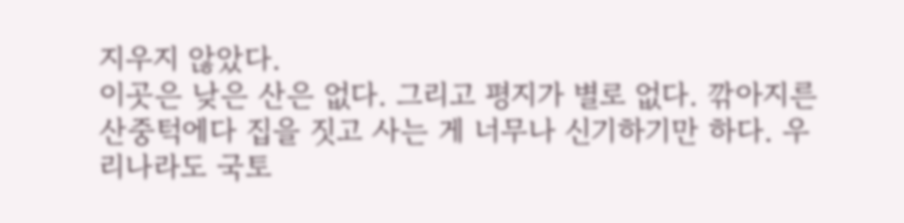지우지 않았다.
이곳은 낮은 산은 없다. 그리고 평지가 별로 없다. 깎아지른 산중턱에다 집을 짓고 사는 게 너무나 신기하기만 하다. 우리나라도 국토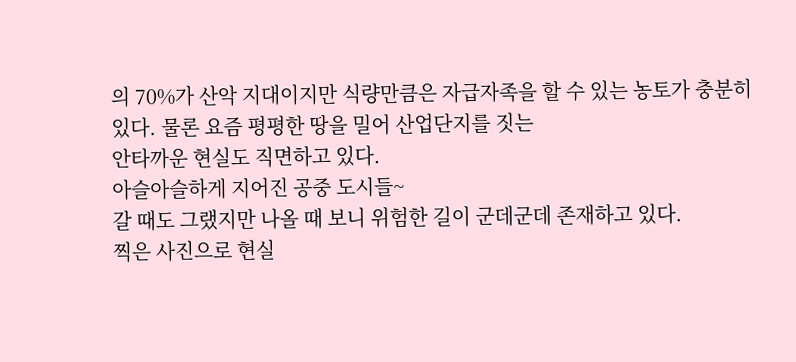의 70%가 산악 지대이지만 식량만큼은 자급자족을 할 수 있는 농토가 충분히 있다. 물론 요즘 평평한 땅을 밀어 산업단지를 짓는
안타까운 현실도 직면하고 있다.
아슬아슬하게 지어진 공중 도시들~
갈 때도 그랬지만 나올 때 보니 위험한 길이 군데군데 존재하고 있다.
찍은 사진으로 현실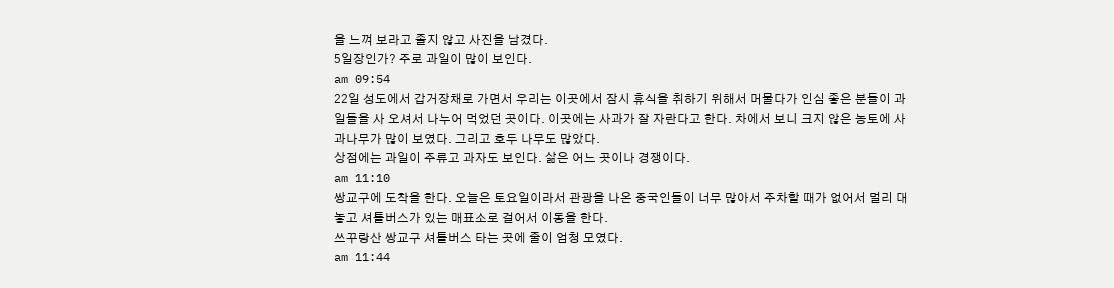을 느껴 보라고 졸지 않고 사진을 남겼다.
5일장인가? 주로 과일이 많이 보인다.
am 09:54
22일 성도에서 갑거장채로 가면서 우리는 이곳에서 잠시 휴식을 취하기 위해서 머물다가 인심 좋은 분들이 과일들을 사 오셔서 나누어 먹었던 곳이다. 이곳에는 사과가 잘 자란다고 한다. 차에서 보니 크지 않은 농토에 사과나무가 많이 보였다. 그리고 호두 나무도 많았다.
상점에는 과일이 주류고 과자도 보인다. 삶은 어느 곳이나 경쟁이다.
am 11:10
쌍교구에 도착을 한다. 오늘은 토요일이라서 관광을 나온 중국인들이 너무 많아서 주차할 때가 없어서 멀리 대놓고 셔틀버스가 있는 매표소로 걸어서 이동을 한다.
쓰꾸랑산 쌍교구 셔틀버스 타는 곳에 줄이 엄청 모였다.
am 11:44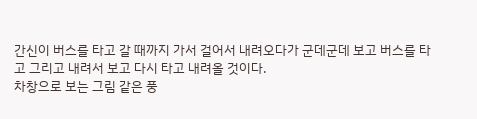간신이 버스를 타고 갈 때까지 가서 걸어서 내려오다가 군데군데 보고 버스를 타고 그리고 내려서 보고 다시 타고 내려올 것이다.
차창으로 보는 그림 같은 풍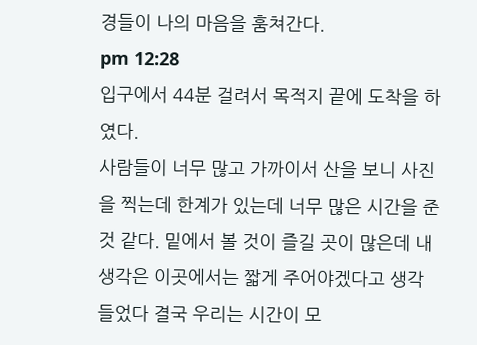경들이 나의 마음을 훔쳐간다.
pm 12:28
입구에서 44분 걸려서 목적지 끝에 도착을 하였다.
사람들이 너무 많고 가까이서 산을 보니 사진을 찍는데 한계가 있는데 너무 많은 시간을 준 것 같다. 밑에서 볼 것이 즐길 곳이 많은데 내 생각은 이곳에서는 짧게 주어야겠다고 생각 들었다 결국 우리는 시간이 모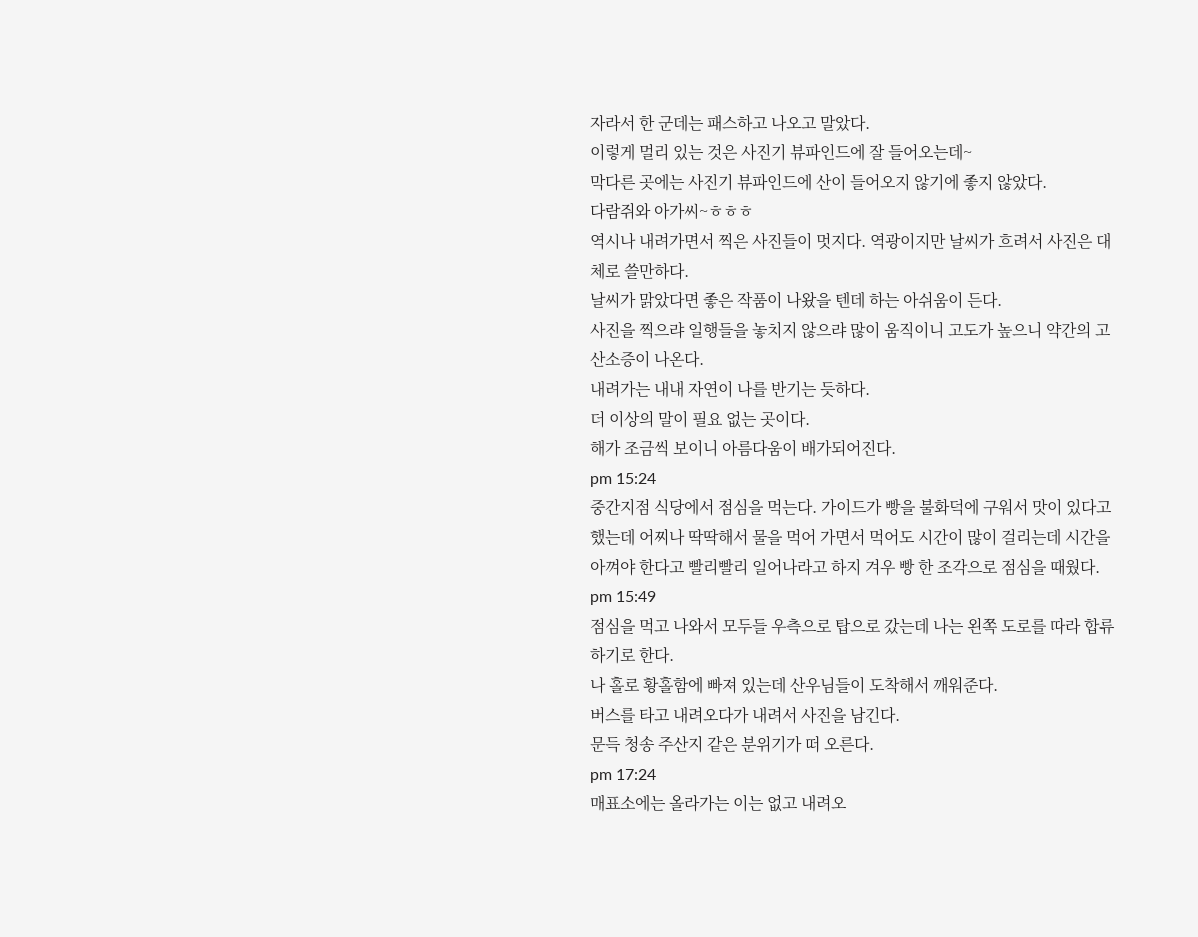자라서 한 군데는 패스하고 나오고 말았다.
이렇게 멀리 있는 것은 사진기 뷰파인드에 잘 들어오는데~
막다른 곳에는 사진기 뷰파인드에 산이 들어오지 않기에 좋지 않았다.
다람쥐와 아가씨~ㅎㅎㅎ
역시나 내려가면서 찍은 사진들이 멋지다. 역광이지만 날씨가 흐려서 사진은 대체로 쓸만하다.
날씨가 맑았다면 좋은 작품이 나왔을 텐데 하는 아쉬움이 든다.
사진을 찍으랴 일행들을 놓치지 않으랴 많이 움직이니 고도가 높으니 약간의 고산소증이 나온다.
내려가는 내내 자연이 나를 반기는 듯하다.
더 이상의 말이 필요 없는 곳이다.
해가 조금씩 보이니 아름다움이 배가되어진다.
pm 15:24
중간지점 식당에서 점심을 먹는다. 가이드가 빵을 불화덕에 구워서 맛이 있다고 했는데 어찌나 딱딱해서 물을 먹어 가면서 먹어도 시간이 많이 걸리는데 시간을 아껴야 한다고 빨리빨리 일어나라고 하지 겨우 빵 한 조각으로 점심을 때웠다.
pm 15:49
점심을 먹고 나와서 모두들 우측으로 탑으로 갔는데 나는 왼쪽 도로를 따라 합류하기로 한다.
나 홀로 황홀함에 빠져 있는데 산우님들이 도착해서 깨워준다.
버스를 타고 내려오다가 내려서 사진을 남긴다.
문득 청송 주산지 같은 분위기가 떠 오른다.
pm 17:24
매표소에는 올라가는 이는 없고 내려오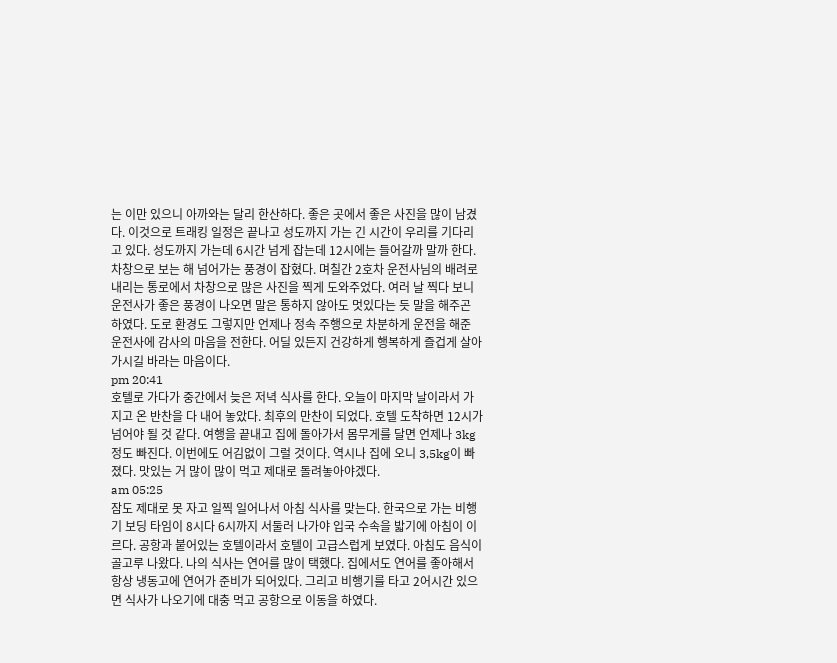는 이만 있으니 아까와는 달리 한산하다. 좋은 곳에서 좋은 사진을 많이 남겼다. 이것으로 트래킹 일정은 끝나고 성도까지 가는 긴 시간이 우리를 기다리고 있다. 성도까지 가는데 6시간 넘게 잡는데 12시에는 들어갈까 말까 한다.
차창으로 보는 해 넘어가는 풍경이 잡혔다. 며칠간 2호차 운전사님의 배려로 내리는 통로에서 차창으로 많은 사진을 찍게 도와주었다. 여러 날 찍다 보니 운전사가 좋은 풍경이 나오면 말은 통하지 않아도 멋있다는 듯 말을 해주곤 하였다. 도로 환경도 그렇지만 언제나 정속 주행으로 차분하게 운전을 해준 운전사에 감사의 마음을 전한다. 어딜 있든지 건강하게 행복하게 즐겁게 살아가시길 바라는 마음이다.
pm 20:41
호텔로 가다가 중간에서 늦은 저녁 식사를 한다. 오늘이 마지막 날이라서 가지고 온 반찬을 다 내어 놓았다. 최후의 만찬이 되었다. 호텔 도착하면 12시가 넘어야 될 것 같다. 여행을 끝내고 집에 돌아가서 몸무게를 달면 언제나 3kg 정도 빠진다. 이번에도 어김없이 그럴 것이다. 역시나 집에 오니 3,5kg이 빠졌다. 맛있는 거 많이 많이 먹고 제대로 돌려놓아야겠다.
am 05:25
잠도 제대로 못 자고 일찍 일어나서 아침 식사를 맞는다. 한국으로 가는 비행기 보딩 타임이 8시다 6시까지 서둘러 나가야 입국 수속을 밟기에 아침이 이르다. 공항과 붙어있는 호텔이라서 호텔이 고급스럽게 보였다. 아침도 음식이 골고루 나왔다. 나의 식사는 연어를 많이 택했다. 집에서도 연어를 좋아해서 항상 냉동고에 연어가 준비가 되어있다. 그리고 비행기를 타고 2어시간 있으면 식사가 나오기에 대충 먹고 공항으로 이동을 하였다.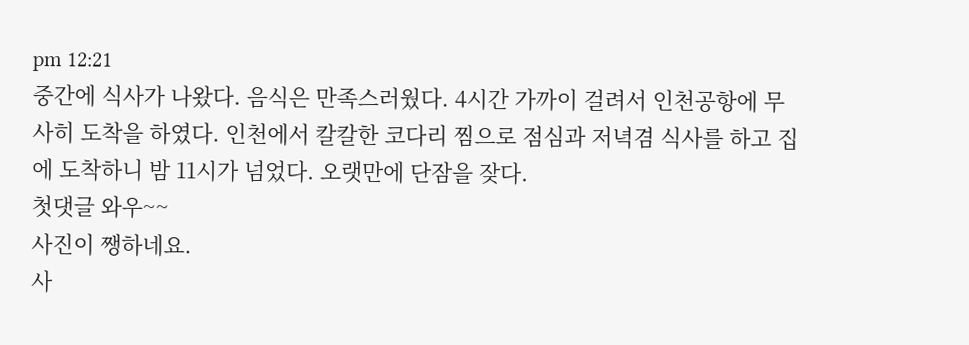pm 12:21
중간에 식사가 나왔다. 음식은 만족스러웠다. 4시간 가까이 걸려서 인천공항에 무사히 도착을 하였다. 인천에서 칼칼한 코다리 찜으로 점심과 저녁겸 식사를 하고 집에 도착하니 밤 11시가 넘었다. 오랫만에 단잠을 잦다.
첫댓글 와우~~
사진이 쨍하네요.
사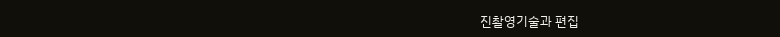진촬영기술과 편집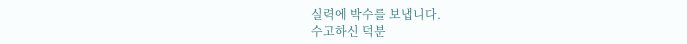실력에 박수를 보냅니다.
수고하신 덕분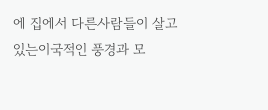에 집에서 다른사람들이 살고있는이국적인 풍경과 모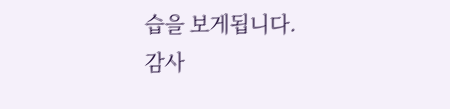습을 보게됩니다.
감사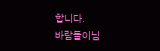합니다.
바람돌이님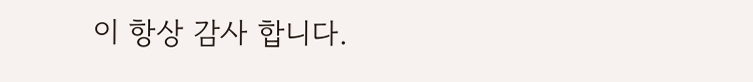이 항상 감사 합니다.